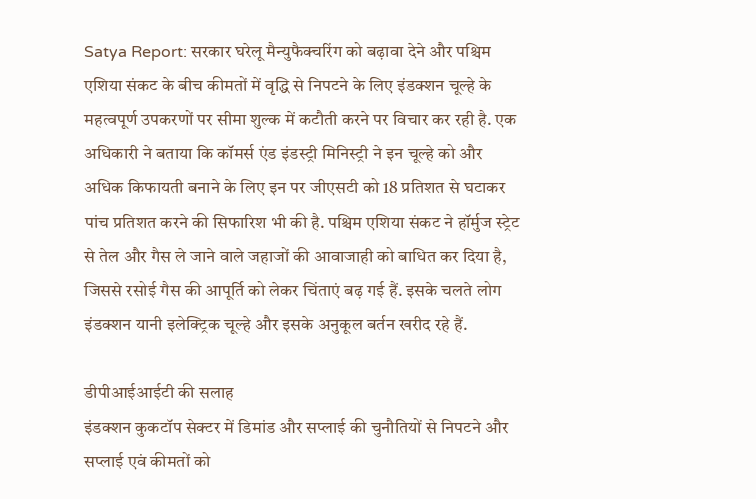Satya Report: सरकार घरेलू मैन्युफैक्चरिंग को बढ़ावा देने और पश्चिम एशिया संकट के बीच कीमतों में वृद्धि से निपटने के लिए इंडक्शन चूल्हे के महत्वपूर्ण उपकरणों पर सीमा शुल्क में कटौती करने पर विचार कर रही है. एक अधिकारी ने बताया कि कॉमर्स एंड इंडस्ट्री मिनिस्ट्री ने इन चूल्हे को और अधिक किफायती बनाने के लिए इन पर जीएसटी को 18 प्रतिशत से घटाकर पांच प्रतिशत करने की सिफारिश भी की है. पश्चिम एशिया संकट ने हॉर्मुज स्ट्रेट से तेल और गैस ले जाने वाले जहाजों की आवाजाही को बाधित कर दिया है, जिससे रसोई गैस की आपूर्ति को लेकर चिंताएं बढ़ गई हैं. इसके चलते लोग इंडक्शन यानी इलेक्ट्रिक चूल्हे और इसके अनुकूल बर्तन खरीद रहे हैं.

डीपीआईआईटी की सलाह
इंडक्शन कुकटॉप सेक्टर में डिमांड और सप्लाई की चुनौतियों से निपटने और सप्लाई एवं कीमतों को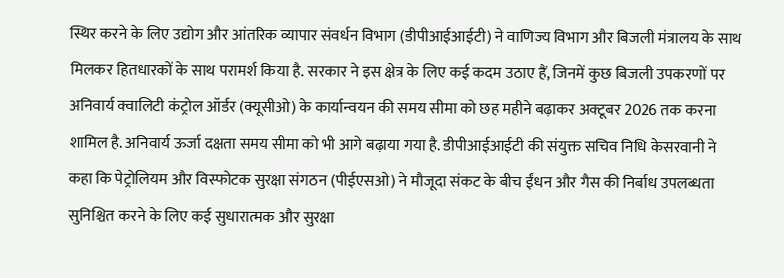स्थिर करने के लिए उद्योग और आंतरिक व्यापार संवर्धन विभाग (डीपीआईआईटी) ने वाणिज्य विभाग और बिजली मंत्रालय के साथ मिलकर हितधारकों के साथ परामर्श किया है. सरकार ने इस क्षेत्र के लिए कई कदम उठाए हैं, जिनमें कुछ बिजली उपकरणों पर अनिवार्य क्वालिटी कंट्रोल ऑर्डर (क्यूसीओ) के कार्यान्वयन की समय सीमा को छह महीने बढ़ाकर अक्टूबर 2026 तक करना शामिल है. अनिवार्य ऊर्जा दक्षता समय सीमा को भी आगे बढ़ाया गया है. डीपीआईआईटी की संयुक्त सचिव निधि केसरवानी ने कहा कि पेट्रोलियम और विस्फोटक सुरक्षा संगठन (पीईएसओ) ने मौजूदा संकट के बीच ईंधन और गैस की निर्बाध उपलब्धता सुनिश्चित करने के लिए कई सुधारात्मक और सुरक्षा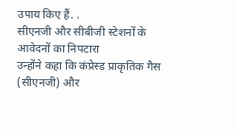उपाय किए हैं. .
सीएनजी और सीबीजी स्टेशनों के आवेदनों का निपटारा
उन्होंने कहा कि कंप्रेस्ड प्राकृतिक गैस (सीएनजी) और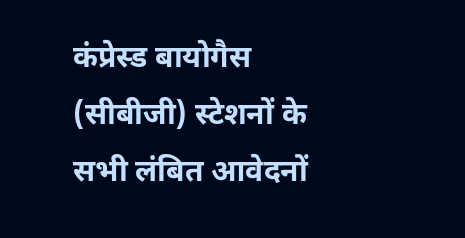कंप्रेस्ड बायोगैस (सीबीजी) स्टेशनों के सभी लंबित आवेदनों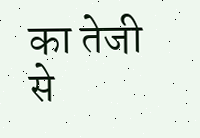का तेजी से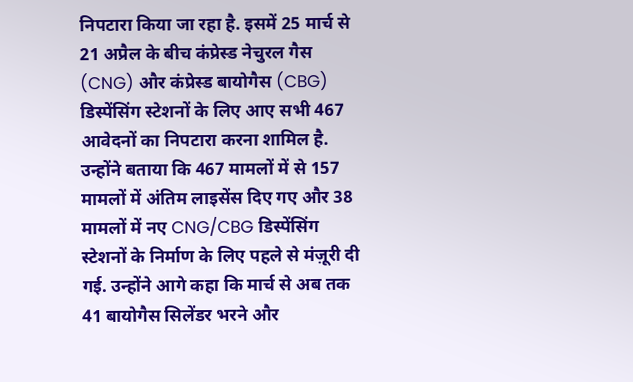निपटारा किया जा रहा है. इसमें 25 मार्च से 21 अप्रैल के बीच कंप्रेस्ड नेचुरल गैस (CNG) और कंप्रेस्ड बायोगैस (CBG) डिस्पेंसिंग स्टेशनों के लिए आए सभी 467 आवेदनों का निपटारा करना शामिल है. उन्होंने बताया कि 467 मामलों में से 157 मामलों में अंतिम लाइसेंस दिए गए और 38 मामलों में नए CNG/CBG डिस्पेंसिंग स्टेशनों के निर्माण के लिए पहले से मंज़ूरी दी गई. उन्होंने आगे कहा कि मार्च से अब तक 41 बायोगैस सिलेंडर भरने और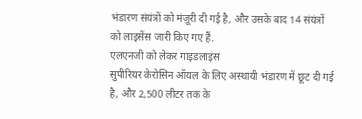भंडारण संयंत्रों को मंज़ूरी दी गई है, और उसके बाद 14 संयंत्रों को लाइसेंस जारी किए गए हैं.
एलएनजी को लेकर गाइडलाइंस
सुपीरियर केरोसिन ऑयल के लिए अस्थायी भंडारण में छूट दी गई है, और 2,500 लीटर तक के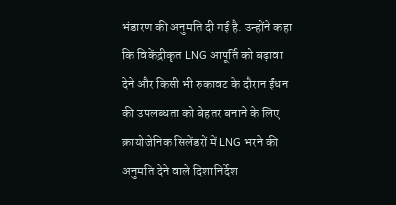भंडारण की अनुमति दी गई है. उन्होंने कहा कि विकेंद्रीकृत LNG आपूर्ति को बढ़ावा देने और किसी भी रुकावट के दौरान ईंधन की उपलब्धता को बेहतर बनाने के लिए क्रायोजेनिक सिलेंडरों में LNG भरने की अनुमति देने वाले दिशानिर्देश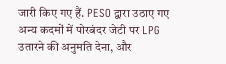जारी किए गए हैं. PESO द्वारा उठाए गए अन्य कदमों में पोरबंदर जेटी पर LPG उतारने की अनुमति देना, और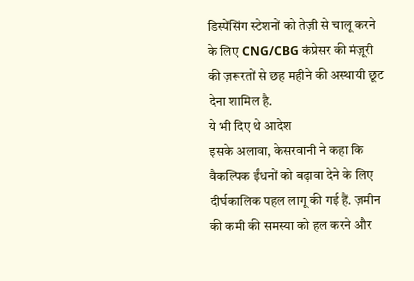डिस्पेंसिंग स्टेशनों को तेज़ी से चालू करने के लिए CNG/CBG कंप्रेसर की मंज़ूरी की ज़रूरतों से छह महीने की अस्थायी छूट देना शामिल है.
ये भी दिए थे आदेश
इसके अलावा, केसरवानी ने कहा कि वैकल्पिक ईंधनों को बढ़ावा देने के लिए दीर्घकालिक पहल लागू की गई हैं. ज़मीन की कमी की समस्या को हल करने और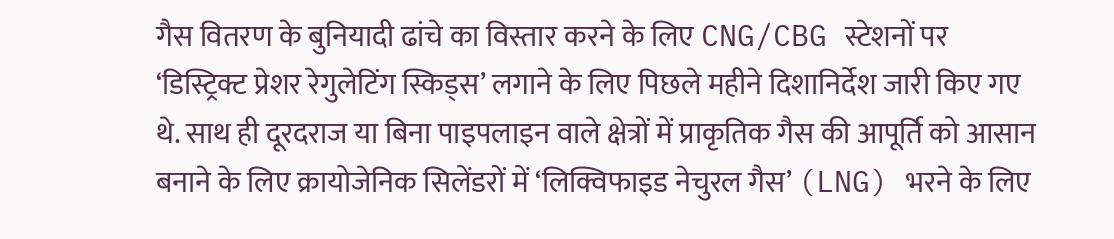गैस वितरण के बुनियादी ढांचे का विस्तार करने के लिए CNG/CBG स्टेशनों पर ‘डिस्ट्रिक्ट प्रेशर रेगुलेटिंग स्किड्स’ लगाने के लिए पिछले महीने दिशानिर्देश जारी किए गए थे. साथ ही दूरदराज या बिना पाइपलाइन वाले क्षेत्रों में प्राकृतिक गैस की आपूर्ति को आसान बनाने के लिए क्रायोजेनिक सिलेंडरों में ‘लिक्विफाइड नेचुरल गैस’ (LNG) भरने के लिए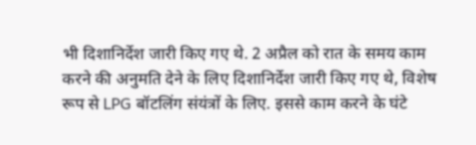भी दिशानिर्देश जारी किए गए थे. 2 अप्रैल को रात के समय काम करने की अनुमति देने के लिए दिशानिर्देश जारी किए गए थे, विशेष रूप से LPG बॉटलिंग संयंत्रों के लिए. इससे काम करने के घंटे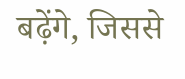बढ़ेंगे, जिससे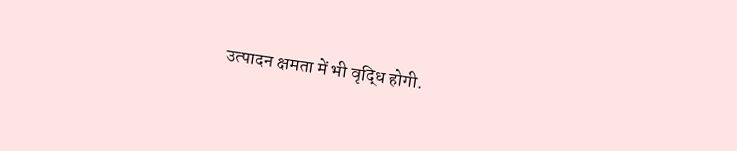उत्पादन क्षमता में भी वृद्धि होगी.